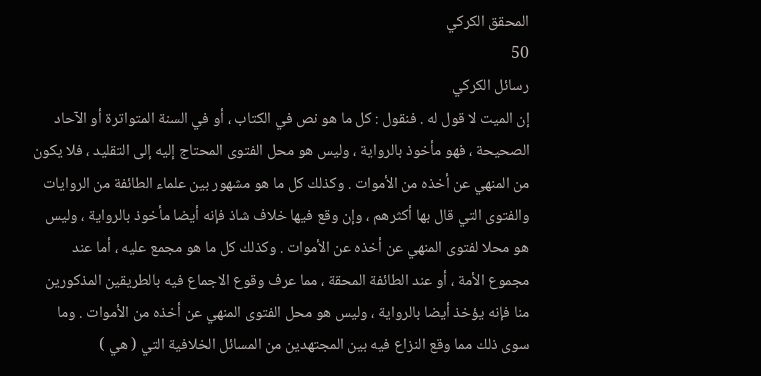المحقق الكركي
50
رسائل الكركي
إن الميت لا قول له . فنقول : كل ما هو نص في الكتاب ، أو في السنة المتواترة أو الآحاد الصحيحة ، فهو مأخوذ بالرواية ، وليس هو محل الفتوى المحتاج إليه إلى التقليد ، فلا يكون من المنهي عن أخذه من الأموات . وكذلك كل ما هو مشهور بين علماء الطائفة من الروايات والفتوى التي قال بها أكثرهم ، وإن وقع فيها خلاف شاذ فإنه أيضا مأخوذ بالرواية ، وليس هو محلا لفتوى المنهي عن أخذه عن الأموات . وكذلك كل ما هو مجمع عليه ، أما عند مجموع الأمة ، أو عند الطائفة المحقة ، مما عرف وقوع الاجماع فيه بالطريقين المذكورين منا فإنه يؤخذ أيضا بالرواية ، وليس هو محل الفتوى المنهي عن أخذه من الأموات . وما سوى ذلك مما وقع النزاع فيه بين المجتهدين من المسائل الخلافية التي ( هي )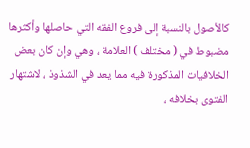كالأصول بالنسبة إلى فروع الفقه التي حاصلها وأكثرها مضبوط في ( مختلف ) العلامة ، وهي وإن كان بعض الخلافيات المذكورة فيه مما يعد في الشذوذ ، لاشتهار الفتوى بخلافه ،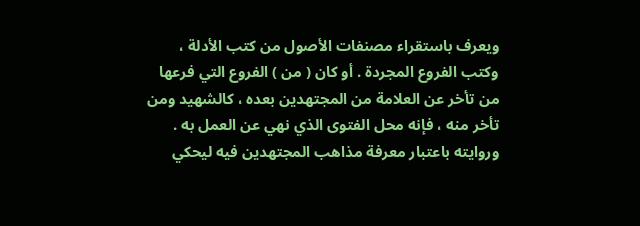ويعرف باستقراء مصنفات الأصول من كتب الأدلة ، وكتب الفروع المجردة . أو كان ( من ) الفروع التي فرعها من تأخر عن العلامة من المجتهدين بعده ، كالشهيد ومن تأخر منه ، فإنه محل الفتوى الذي نهي عن العمل به . وروايته باعتبار معرفة مذاهب المجتهدين فيه ليحكي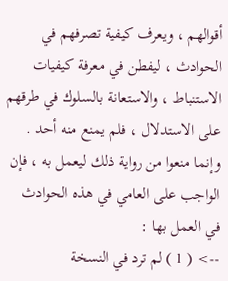أقوالهم ، ويعرف كيفية تصرفهم في الحوادث ، ليفطن في معرفة كيفيات الاستنباط ، والاستعانة بالسلوك في طرقهم على الاستدلال ، فلم يمنع منه أحد . وإنما منعوا من رواية ذلك ليعمل به ، فإن الواجب على العامي في هذه الحوادث في العمل بها :
--> ( 1 ) لم ترد في النسخة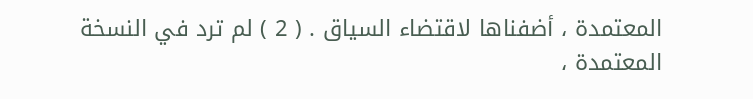المعتمدة ، أضفناها لاقتضاء السياق . ( 2 ) لم ترد في النسخة المعتمدة ،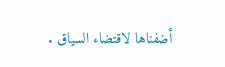أضفناها لاقتضاء السياق .